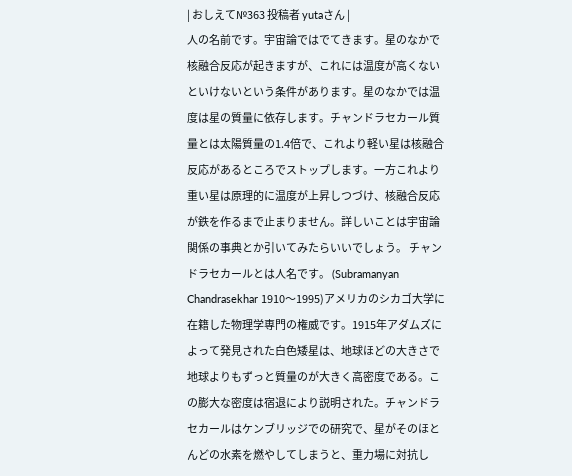| おしえて№363 投稿者 yutaさん |
人の名前です。宇宙論ではでてきます。星のなかで核融合反応が起きますが、これには温度が高くないといけないという条件があります。星のなかでは温度は星の質量に依存します。チャンドラセカール質量とは太陽質量の1.4倍で、これより軽い星は核融合反応があるところでストップします。一方これより重い星は原理的に温度が上昇しつづけ、核融合反応が鉄を作るまで止まりません。詳しいことは宇宙論関係の事典とか引いてみたらいいでしょう。 チャンドラセカールとは人名です。 (Subramanyan Chandrasekhar 1910〜1995)アメリカのシカゴ大学に在籍した物理学専門の権威です。1915年アダムズによって発見された白色矮星は、地球ほどの大きさで地球よりもずっと質量のが大きく高密度である。この膨大な密度は宿退により説明された。チャンドラセカールはケンブリッジでの研究で、星がそのほとんどの水素を燃やしてしまうと、重力場に対抗し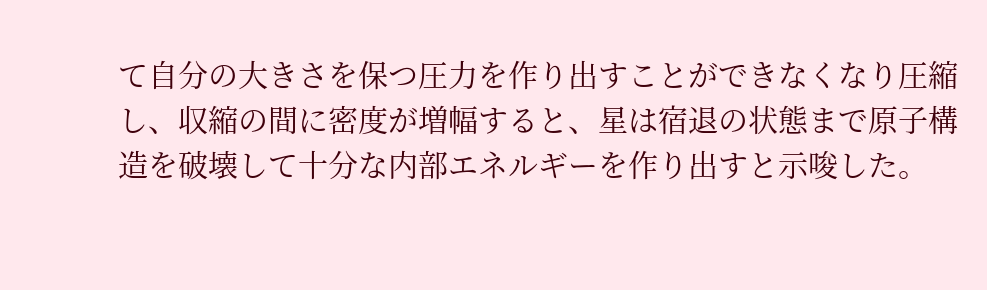て自分の大きさを保つ圧力を作り出すことができなくなり圧縮し、収縮の間に密度が増幅すると、星は宿退の状態まで原子構造を破壊して十分な内部エネルギーを作り出すと示唆した。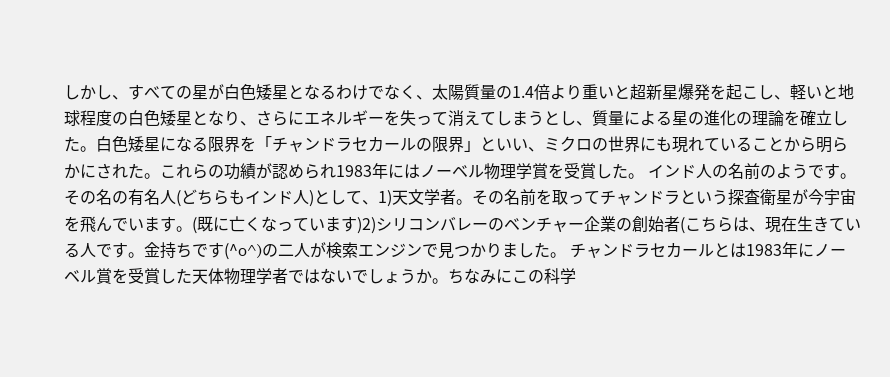しかし、すべての星が白色矮星となるわけでなく、太陽質量の1.4倍より重いと超新星爆発を起こし、軽いと地球程度の白色矮星となり、さらにエネルギーを失って消えてしまうとし、質量による星の進化の理論を確立した。白色矮星になる限界を「チャンドラセカールの限界」といい、ミクロの世界にも現れていることから明らかにされた。これらの功績が認められ1983年にはノーベル物理学賞を受賞した。 インド人の名前のようです。 その名の有名人(どちらもインド人)として、1)天文学者。その名前を取ってチャンドラという探査衛星が今宇宙を飛んでいます。(既に亡くなっています)2)シリコンバレーのベンチャー企業の創始者(こちらは、現在生きている人です。金持ちです(^o^)の二人が検索エンジンで見つかりました。 チャンドラセカールとは1983年にノーベル賞を受賞した天体物理学者ではないでしょうか。ちなみにこの科学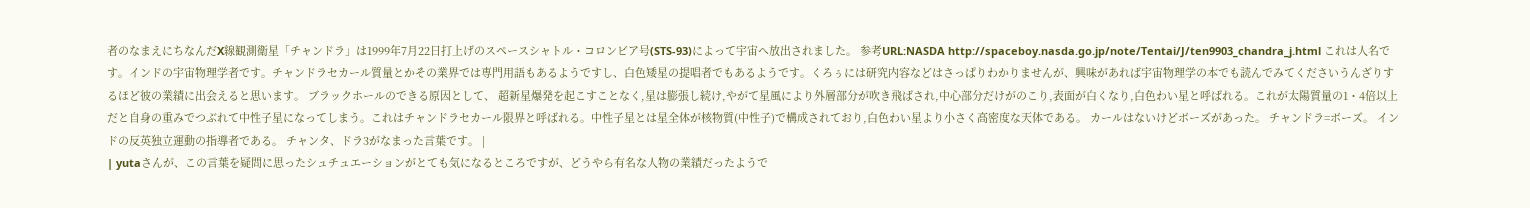者のなまえにちなんだX線観測衛星「チャンドラ」は1999年7月22日打上げのスペースシャトル・コロンビア号(STS-93)によって宇宙へ放出されました。 参考URL:NASDA http://spaceboy.nasda.go.jp/note/Tentai/J/ten9903_chandra_j.html これは人名です。インドの宇宙物理学者です。チャンドラセカール質量とかその業界では専門用語もあるようですし、白色矮星の提唱者でもあるようです。くろぅには研究内容などはさっぱりわかりませんが、興味があれば宇宙物理学の本でも読んでみてくださいうんざりするほど彼の業績に出会えると思います。 ブラックホールのできる原因として、 超新星爆発を起こすことなく,星は膨張し続け,やがて星風により外層部分が吹き飛ばされ,中心部分だけがのこり,表面が白くなり,白色わい星と呼ばれる。これが太陽質量の1・4倍以上だと自身の重みでつぶれて中性子星になってしまう。これはチャンドラセカール限界と呼ばれる。中性子星とは星全体が核物質(中性子)で構成されており,白色わい星より小さく高密度な天体である。 カールはないけどボーズがあった。 チャンドラ=ボーズ。 インドの反英独立運動の指導者である。 チャンタ、ドラ3がなまった言葉です。 |
| yutaさんが、この言葉を疑問に思ったシュチュエーションがとても気になるところですが、どうやら有名な人物の業績だったようで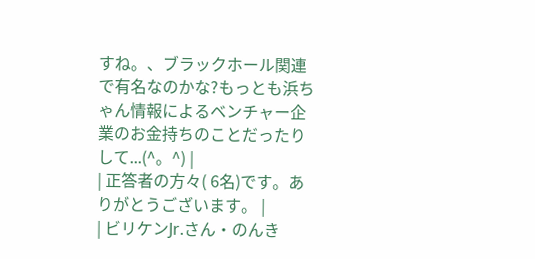すね。、ブラックホール関連で有名なのかな?もっとも浜ちゃん情報によるベンチャー企業のお金持ちのことだったりして...(^。^) |
| 正答者の方々( 6名)です。ありがとうございます。 |
| ビリケンJr.さん・のんき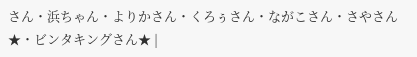さん・浜ちゃん・よりかさん・くろぅさん・ながこさん・さやさん★・ビンタキングさん★ |